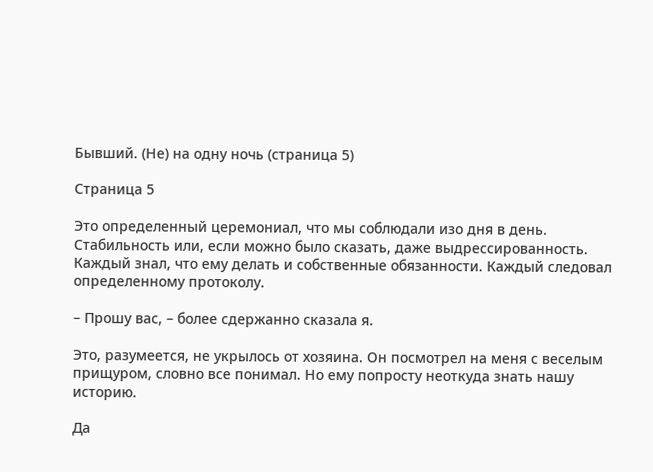Бывший. (Не) на одну ночь (страница 5)

Страница 5

Это определенный церемониал, что мы соблюдали изо дня в день. Стабильность или, если можно было сказать, даже выдрессированность. Каждый знал, что ему делать и собственные обязанности. Каждый следовал определенному протоколу.

– Прошу вас, – более сдержанно сказала я.

Это, разумеется, не укрылось от хозяина. Он посмотрел на меня с веселым прищуром, словно все понимал. Но ему попросту неоткуда знать нашу историю.

Да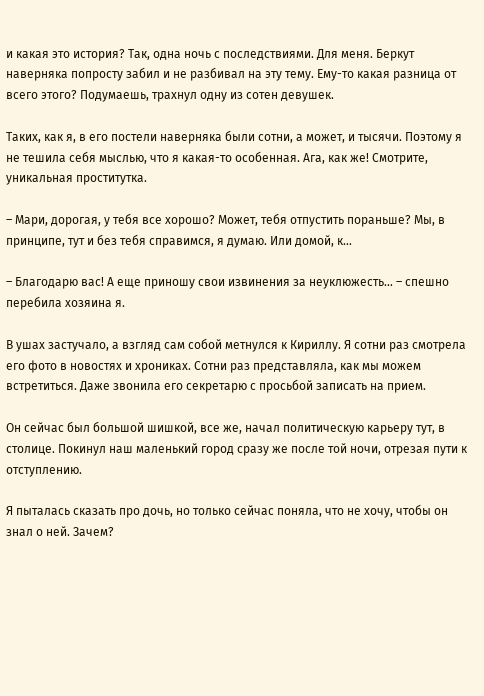и какая это история? Так, одна ночь с последствиями. Для меня. Беркут наверняка попросту забил и не разбивал на эту тему. Ему-то какая разница от всего этого? Подумаешь, трахнул одну из сотен девушек.

Таких, как я, в его постели наверняка были сотни, а может, и тысячи. Поэтому я не тешила себя мыслью, что я какая-то особенная. Ага, как же! Смотрите, уникальная проститутка.

– Мари, дорогая, у тебя все хорошо? Может, тебя отпустить пораньше? Мы, в принципе, тут и без тебя справимся, я думаю. Или домой, к…

– Благодарю вас! А еще приношу свои извинения за неуклюжесть… – спешно перебила хозяина я.

В ушах застучало, а взгляд сам собой метнулся к Кириллу. Я сотни раз смотрела его фото в новостях и хрониках. Сотни раз представляла, как мы можем встретиться. Даже звонила его секретарю с просьбой записать на прием.

Он сейчас был большой шишкой, все же, начал политическую карьеру тут, в столице. Покинул наш маленький город сразу же после той ночи, отрезая пути к отступлению.

Я пыталась сказать про дочь, но только сейчас поняла, что не хочу, чтобы он знал о ней. Зачем?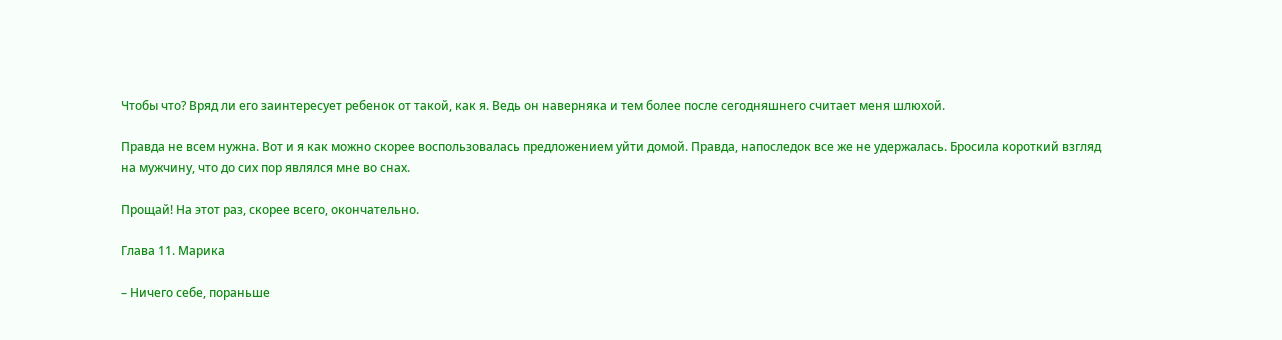Чтобы что? Вряд ли его заинтересует ребенок от такой, как я. Ведь он наверняка и тем более после сегодняшнего считает меня шлюхой.

Правда не всем нужна. Вот и я как можно скорее воспользовалась предложением уйти домой. Правда, напоследок все же не удержалась. Бросила короткий взгляд на мужчину, что до сих пор являлся мне во снах.

Прощай! На этот раз, скорее всего, окончательно.

Глава 11. Марика

– Ничего себе, пораньше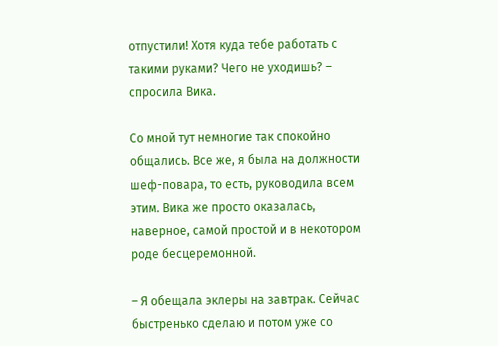отпустили! Хотя куда тебе работать с такими руками? Чего не уходишь? – спросила Вика.

Со мной тут немногие так спокойно общались. Все же, я была на должности шеф-повара, то есть, руководила всем этим. Вика же просто оказалась, наверное, самой простой и в некотором роде бесцеремонной.

– Я обещала эклеры на завтрак. Сейчас быстренько сделаю и потом уже со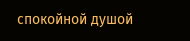спокойной душой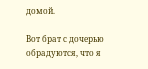домой.

Вот брат с дочерью обрадуются, что я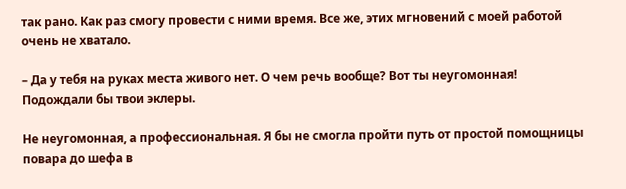так рано. Как раз смогу провести с ними время. Все же, этих мгновений с моей работой очень не хватало.

– Да у тебя на руках места живого нет. О чем речь вообще? Вот ты неугомонная! Подождали бы твои эклеры.

Не неугомонная, а профессиональная. Я бы не смогла пройти путь от простой помощницы повара до шефа в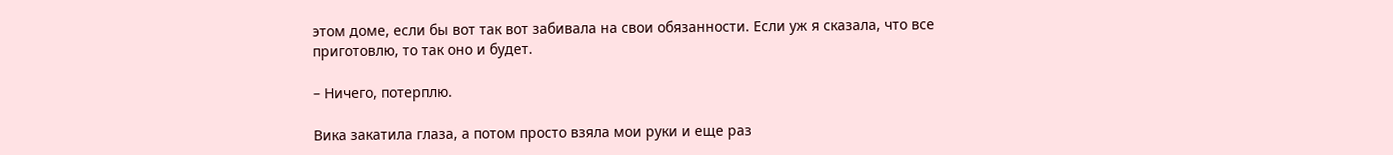этом доме, если бы вот так вот забивала на свои обязанности. Если уж я сказала, что все приготовлю, то так оно и будет.

– Ничего, потерплю.

Вика закатила глаза, а потом просто взяла мои руки и еще раз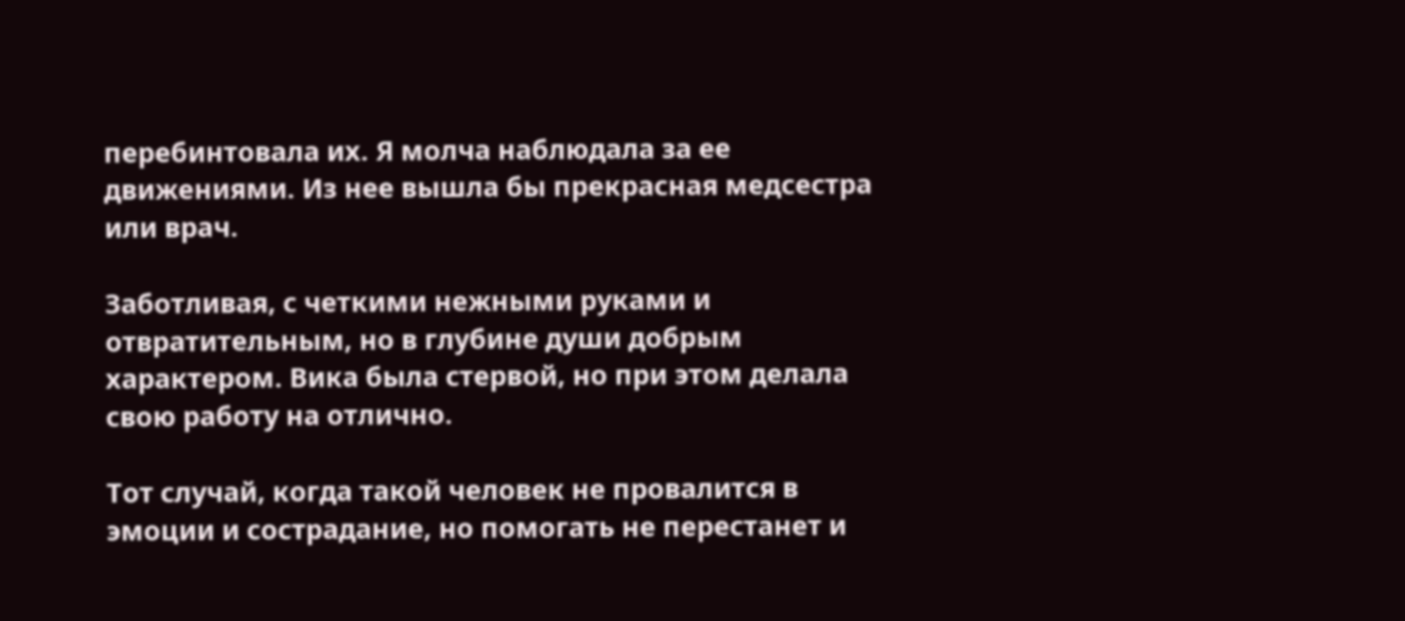перебинтовала их. Я молча наблюдала за ее движениями. Из нее вышла бы прекрасная медсестра или врач.

Заботливая, с четкими нежными руками и отвратительным, но в глубине души добрым характером. Вика была стервой, но при этом делала свою работу на отлично.

Тот случай, когда такой человек не провалится в эмоции и сострадание, но помогать не перестанет и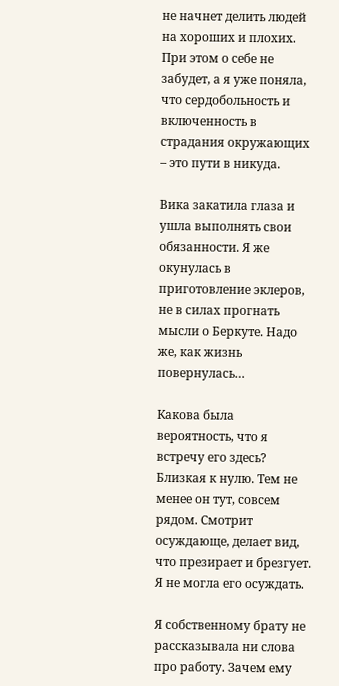не начнет делить людей на хороших и плохих. При этом о себе не забудет, а я уже поняла, что сердобольность и включенность в страдания окружающих – это пути в никуда.

Вика закатила глаза и ушла выполнять свои обязанности. Я же окунулась в приготовление эклеров, не в силах прогнать мысли о Беркуте. Надо же, как жизнь повернулась…

Какова была вероятность, что я встречу его здесь? Близкая к нулю. Тем не менее он тут, совсем рядом. Смотрит осуждающе, делает вид, что презирает и брезгует. Я не могла его осуждать.

Я собственному брату не рассказывала ни слова про работу. Зачем ему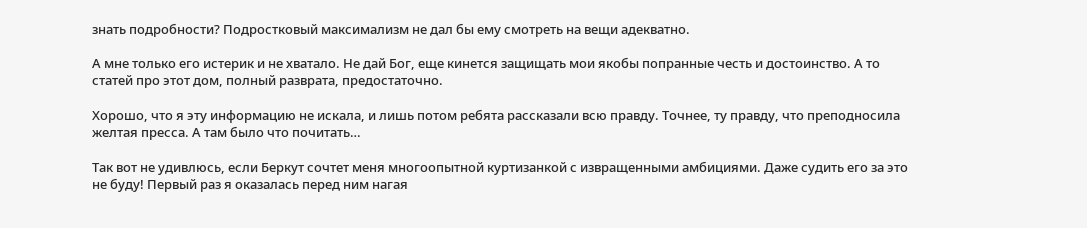знать подробности? Подростковый максимализм не дал бы ему смотреть на вещи адекватно.

А мне только его истерик и не хватало. Не дай Бог, еще кинется защищать мои якобы попранные честь и достоинство. А то статей про этот дом, полный разврата, предостаточно.

Хорошо, что я эту информацию не искала, и лишь потом ребята рассказали всю правду. Точнее, ту правду, что преподносила желтая пресса. А там было что почитать…

Так вот не удивлюсь, если Беркут сочтет меня многоопытной куртизанкой с извращенными амбициями. Даже судить его за это не буду! Первый раз я оказалась перед ним нагая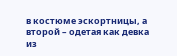в костюме эскортницы, а второй – одетая как девка из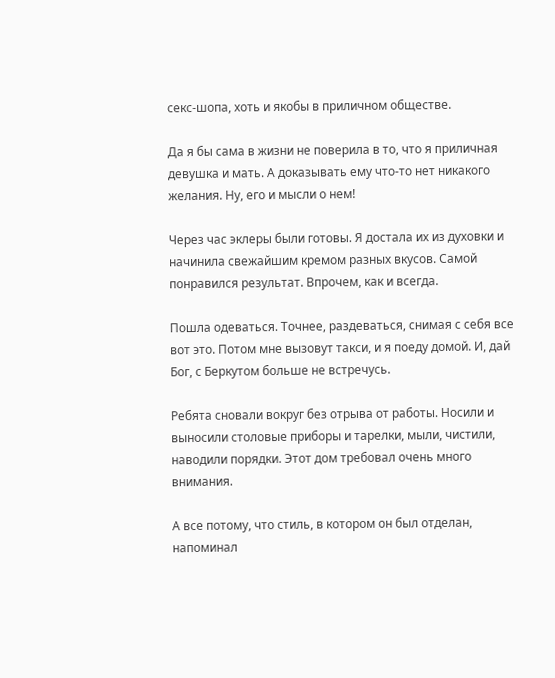секс-шопа, хоть и якобы в приличном обществе.

Да я бы сама в жизни не поверила в то, что я приличная девушка и мать. А доказывать ему что-то нет никакого желания. Ну, его и мысли о нем!

Через час эклеры были готовы. Я достала их из духовки и начинила свежайшим кремом разных вкусов. Самой понравился результат. Впрочем, как и всегда.

Пошла одеваться. Точнее, раздеваться, снимая с себя все вот это. Потом мне вызовут такси, и я поеду домой. И, дай Бог, с Беркутом больше не встречусь.

Ребята сновали вокруг без отрыва от работы. Носили и выносили столовые приборы и тарелки, мыли, чистили, наводили порядки. Этот дом требовал очень много внимания.

А все потому, что стиль, в котором он был отделан, напоминал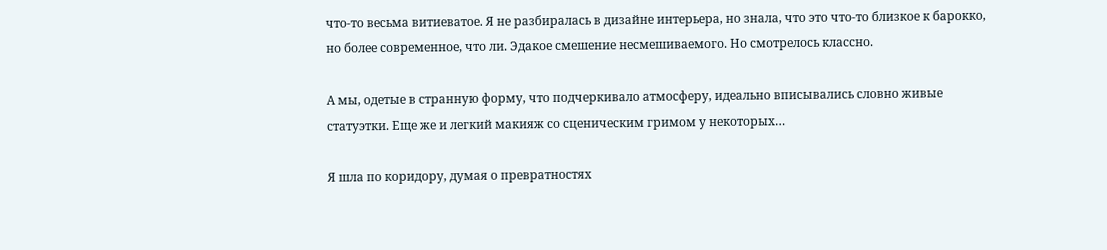что-то весьма витиеватое. Я не разбиралась в дизайне интерьера, но знала, что это что-то близкое к барокко, но более современное, что ли. Эдакое смешение несмешиваемого. Но смотрелось классно.

А мы, одетые в странную форму, что подчеркивало атмосферу, идеально вписывались словно живые статуэтки. Еще же и легкий макияж со сценическим гримом у некоторых…

Я шла по коридору, думая о превратностях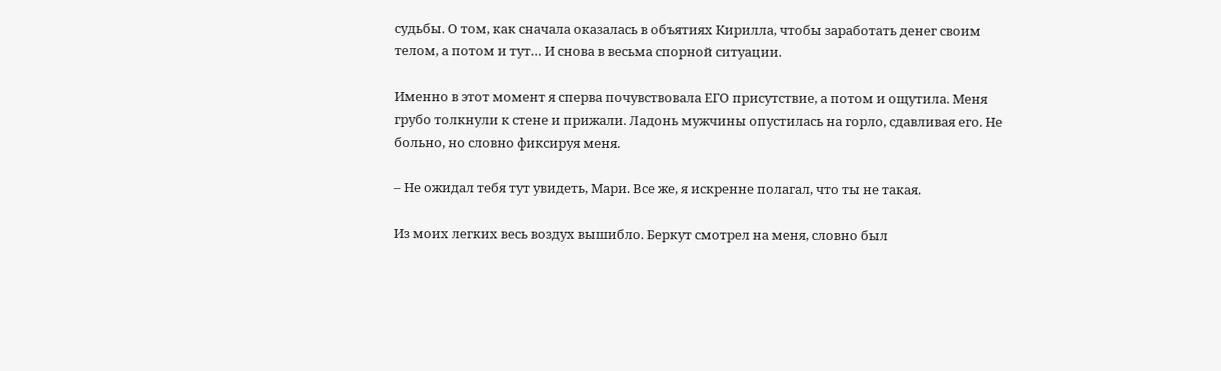судьбы. О том, как сначала оказалась в объятиях Кирилла, чтобы заработать денег своим телом, а потом и тут… И снова в весьма спорной ситуации.

Именно в этот момент я сперва почувствовала ЕГО присутствие, а потом и ощутила. Меня грубо толкнули к стене и прижали. Ладонь мужчины опустилась на горло, сдавливая его. Не больно, но словно фиксируя меня.

– Не ожидал тебя тут увидеть, Мари. Все же, я искренне полагал, что ты не такая.

Из моих легких весь воздух вышибло. Беркут смотрел на меня, словно был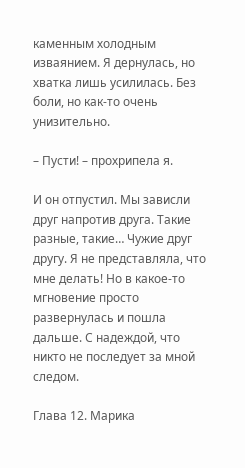каменным холодным изваянием. Я дернулась, но хватка лишь усилилась. Без боли, но как-то очень унизительно.

– Пусти! – прохрипела я.

И он отпустил. Мы зависли друг напротив друга. Такие разные, такие… Чужие друг другу. Я не представляла, что мне делать! Но в какое-то мгновение просто развернулась и пошла дальше. С надеждой, что никто не последует за мной следом.

Глава 12. Марика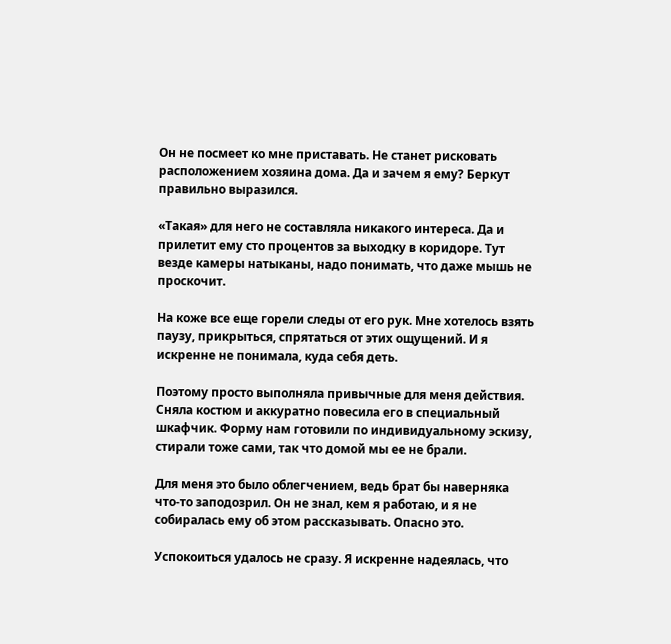Он не посмеет ко мне приставать. Не станет рисковать расположением хозяина дома. Да и зачем я ему? Беркут правильно выразился.

«Такая» для него не составляла никакого интереса. Да и прилетит ему сто процентов за выходку в коридоре. Тут везде камеры натыканы, надо понимать, что даже мышь не проскочит.

На коже все еще горели следы от его рук. Мне хотелось взять паузу, прикрыться, спрятаться от этих ощущений. И я искренне не понимала, куда себя деть.

Поэтому просто выполняла привычные для меня действия. Сняла костюм и аккуратно повесила его в специальный шкафчик. Форму нам готовили по индивидуальному эскизу, стирали тоже сами, так что домой мы ее не брали.

Для меня это было облегчением, ведь брат бы наверняка что-то заподозрил. Он не знал, кем я работаю, и я не собиралась ему об этом рассказывать. Опасно это.

Успокоиться удалось не сразу. Я искренне надеялась, что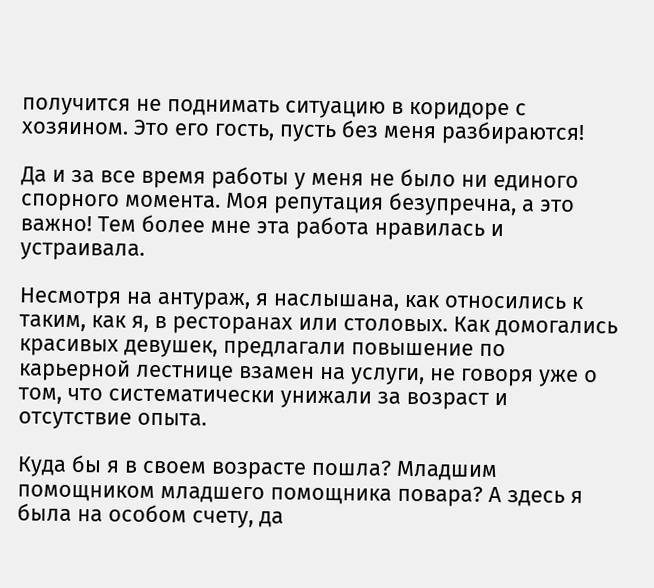получится не поднимать ситуацию в коридоре с хозяином. Это его гость, пусть без меня разбираются!

Да и за все время работы у меня не было ни единого спорного момента. Моя репутация безупречна, а это важно! Тем более мне эта работа нравилась и устраивала.

Несмотря на антураж, я наслышана, как относились к таким, как я, в ресторанах или столовых. Как домогались красивых девушек, предлагали повышение по карьерной лестнице взамен на услуги, не говоря уже о том, что систематически унижали за возраст и отсутствие опыта.

Куда бы я в своем возрасте пошла? Младшим помощником младшего помощника повара? А здесь я была на особом счету, да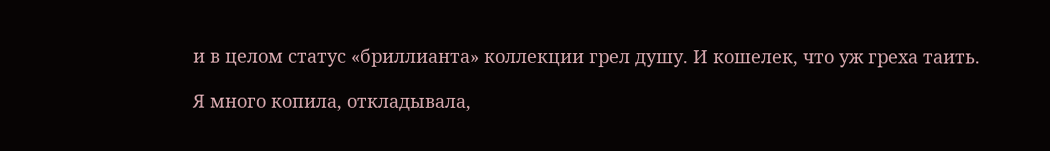и в целом статус «бриллианта» коллекции грел душу. И кошелек, что уж греха таить.

Я много копила, откладывала,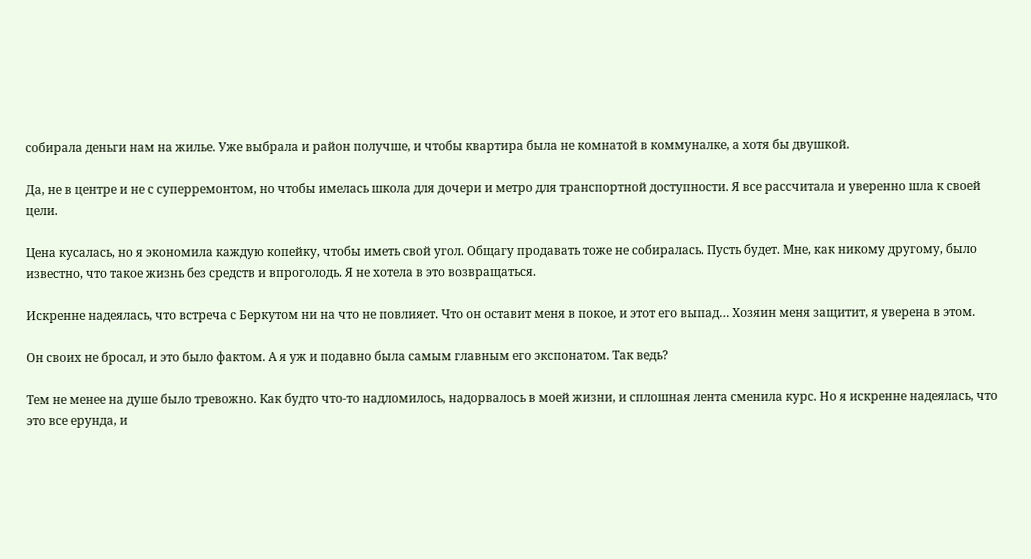собирала деньги нам на жилье. Уже выбрала и район получше, и чтобы квартира была не комнатой в коммуналке, а хотя бы двушкой.

Да, не в центре и не с суперремонтом, но чтобы имелась школа для дочери и метро для транспортной доступности. Я все рассчитала и уверенно шла к своей цели.

Цена кусалась, но я экономила каждую копейку, чтобы иметь свой угол. Общагу продавать тоже не собиралась. Пусть будет. Мне, как никому другому, было известно, что такое жизнь без средств и впроголодь. Я не хотела в это возвращаться.

Искренне надеялась, что встреча с Беркутом ни на что не повлияет. Что он оставит меня в покое, и этот его выпад… Хозяин меня защитит, я уверена в этом.

Он своих не бросал, и это было фактом. А я уж и подавно была самым главным его экспонатом. Так ведь?

Тем не менее на душе было тревожно. Как будто что-то надломилось, надорвалось в моей жизни, и сплошная лента сменила курс. Но я искренне надеялась, что это все ерунда, и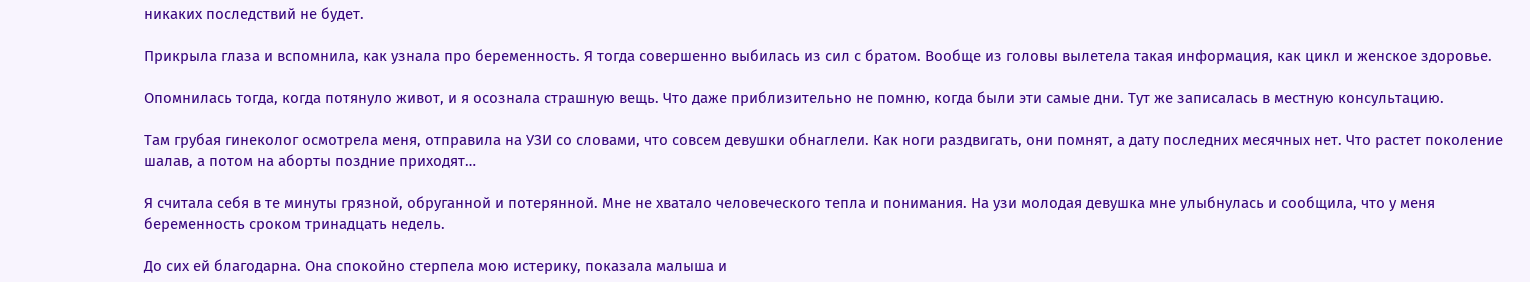никаких последствий не будет.

Прикрыла глаза и вспомнила, как узнала про беременность. Я тогда совершенно выбилась из сил с братом. Вообще из головы вылетела такая информация, как цикл и женское здоровье.

Опомнилась тогда, когда потянуло живот, и я осознала страшную вещь. Что даже приблизительно не помню, когда были эти самые дни. Тут же записалась в местную консультацию.

Там грубая гинеколог осмотрела меня, отправила на УЗИ со словами, что совсем девушки обнаглели. Как ноги раздвигать, они помнят, а дату последних месячных нет. Что растет поколение шалав, а потом на аборты поздние приходят…

Я считала себя в те минуты грязной, обруганной и потерянной. Мне не хватало человеческого тепла и понимания. На узи молодая девушка мне улыбнулась и сообщила, что у меня беременность сроком тринадцать недель.

До сих ей благодарна. Она спокойно стерпела мою истерику, показала малыша и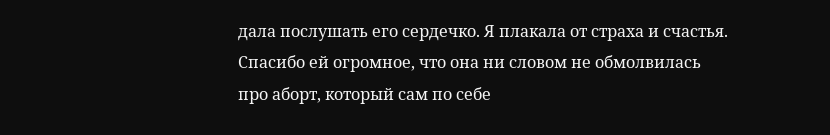дала послушать его сердечко. Я плакала от страха и счастья. Спасибо ей огромное, что она ни словом не обмолвилась про аборт, который сам по себе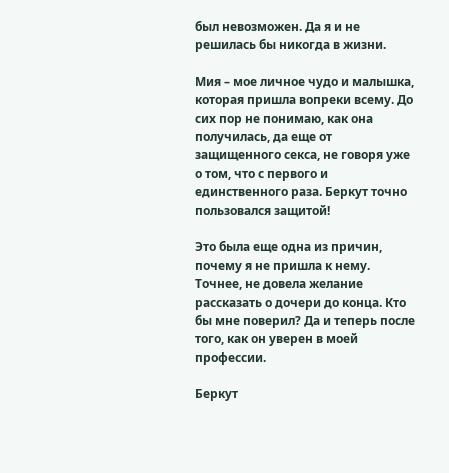был невозможен. Да я и не решилась бы никогда в жизни.

Мия – мое личное чудо и малышка, которая пришла вопреки всему. До сих пор не понимаю, как она получилась, да еще от защищенного секса, не говоря уже о том, что с первого и единственного раза. Беркут точно пользовался защитой!

Это была еще одна из причин, почему я не пришла к нему. Точнее, не довела желание рассказать о дочери до конца. Кто бы мне поверил? Да и теперь после того, как он уверен в моей профессии.

Беркут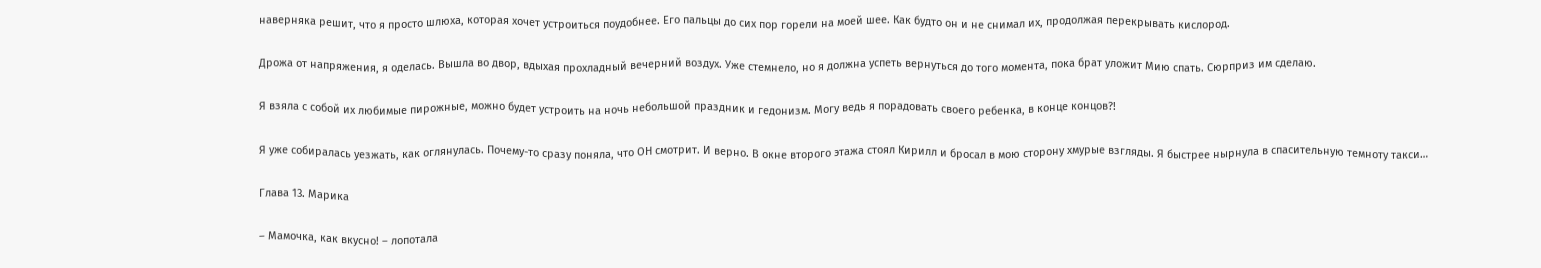наверняка решит, что я просто шлюха, которая хочет устроиться поудобнее. Его пальцы до сих пор горели на моей шее. Как будто он и не снимал их, продолжая перекрывать кислород.

Дрожа от напряжения, я оделась. Вышла во двор, вдыхая прохладный вечерний воздух. Уже стемнело, но я должна успеть вернуться до того момента, пока брат уложит Мию спать. Сюрприз им сделаю.

Я взяла с собой их любимые пирожные, можно будет устроить на ночь небольшой праздник и гедонизм. Могу ведь я порадовать своего ребенка, в конце концов?!

Я уже собиралась уезжать, как оглянулась. Почему-то сразу поняла, что ОН смотрит. И верно. В окне второго этажа стоял Кирилл и бросал в мою сторону хмурые взгляды. Я быстрее нырнула в спасительную темноту такси…

Глава 13. Марика

– Мамочка, как вкусно! – лопотала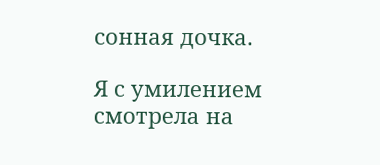сонная дочка.

Я с умилением смотрела на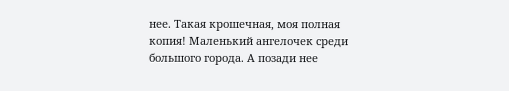нее. Такая крошечная, моя полная копия! Маленький ангелочек среди большого города. А позади нее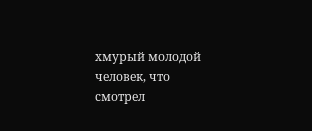хмурый молодой человек, что смотрел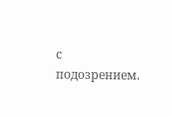с подозрением.